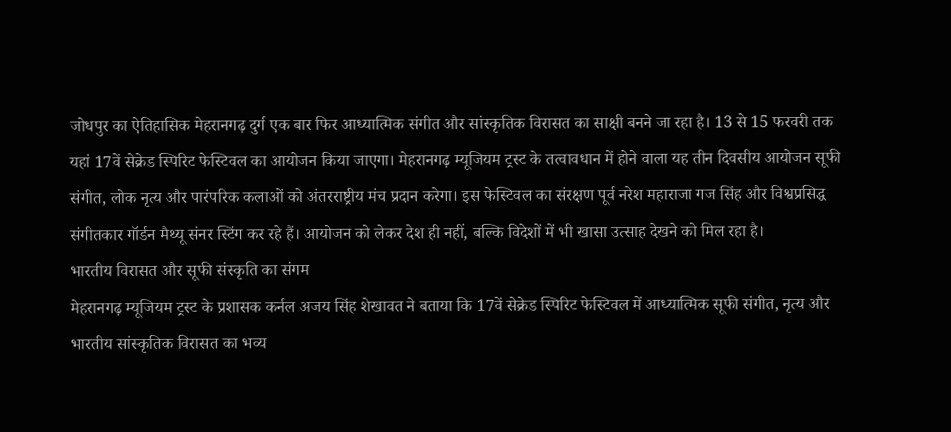जोधपुर का ऐतिहासिक मेहरानगढ़ दुर्ग एक बार फिर आध्यात्मिक संगीत और सांस्कृतिक विरासत का साक्षी बनने जा रहा है। 13 से 15 फरवरी तक यहां 17वें सेक्रेड स्पिरिट फेस्टिवल का आयोजन किया जाएगा। मेहरानगढ़ म्यूजियम ट्रस्ट के तत्वावधान में होने वाला यह तीन दिवसीय आयोजन सूफी संगीत, लोक नृत्य और पारंपरिक कलाओं को अंतरराष्ट्रीय मंच प्रदान करेगा। इस फेस्टिवल का संरक्षण पूर्व नरेश महाराजा गज सिंह और विश्वप्रसिद्ध संगीतकार गॉर्डन मैथ्यू संनर स्टिंग कर रहे हैं। आयोजन को लेकर देश ही नहीं, बल्कि विदेशों में भी खासा उत्साह देखने को मिल रहा है।
भारतीय विरासत और सूफी संस्कृति का संगम
मेहरानगढ़ म्यूजियम ट्रस्ट के प्रशासक कर्नल अजय सिंह शेखावत ने बताया कि 17वें सेक्रेड स्पिरिट फेस्टिवल में आध्यात्मिक सूफी संगीत, नृत्य और भारतीय सांस्कृतिक विरासत का भव्य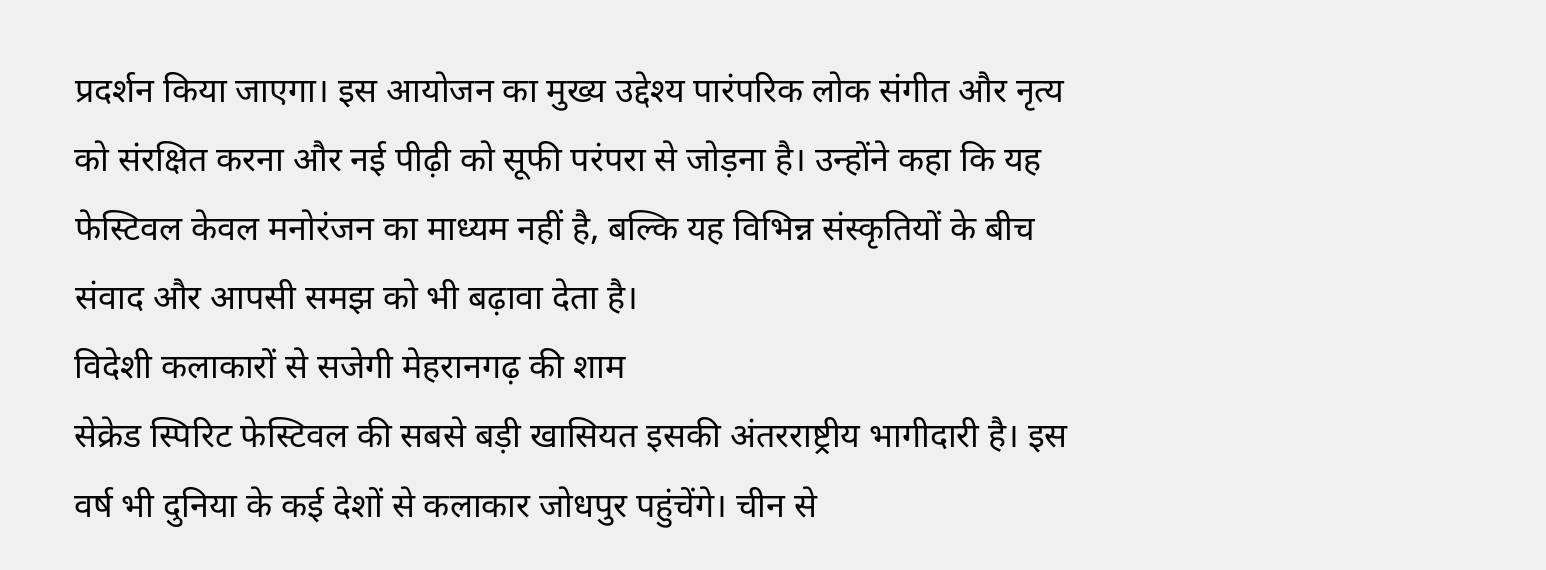प्रदर्शन किया जाएगा। इस आयोजन का मुख्य उद्देश्य पारंपरिक लोक संगीत और नृत्य को संरक्षित करना और नई पीढ़ी को सूफी परंपरा से जोड़ना है। उन्होंने कहा कि यह फेस्टिवल केवल मनोरंजन का माध्यम नहीं है, बल्कि यह विभिन्न संस्कृतियों के बीच संवाद और आपसी समझ को भी बढ़ावा देता है।
विदेशी कलाकारों से सजेगी मेहरानगढ़ की शाम
सेक्रेड स्पिरिट फेस्टिवल की सबसे बड़ी खासियत इसकी अंतरराष्ट्रीय भागीदारी है। इस वर्ष भी दुनिया के कई देशों से कलाकार जोधपुर पहुंचेंगे। चीन से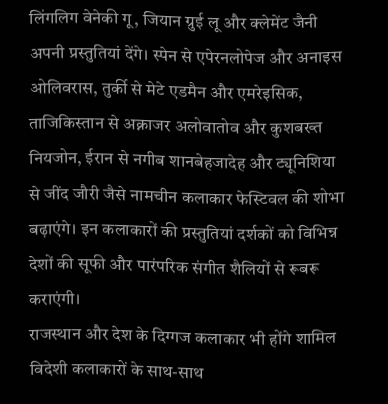लिंगलिग वेनेकी गू, जियान ग्रुई लू और क्लेमेंट जैनी अपनी प्रस्तुतियां देंगे। स्पेन से एपेरनलोपेज और अनाइस ओलिवरास, तुर्की से मेटे एडमैन और एमरेइसिक, ताजिकिस्तान से अक्नाजर अलोवातोव और कुशबख्त नियजोन, ईरान से नगीब शानबेहजादेह और ट्यूनिशिया से जींद जौरी जैसे नामचीन कलाकार फेस्टिवल की शोभा बढ़ाएंगे। इन कलाकारों की प्रस्तुतियां दर्शकों को विभिन्न देशों की सूफी और पारंपरिक संगीत शैलियों से रूबरू कराएंगी।
राजस्थान और देश के दिग्गज कलाकार भी होंगे शामिल
विदेशी कलाकारों के साथ-साथ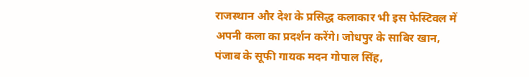राजस्थान और देश के प्रसिद्ध कलाकार भी इस फेस्टिवल में अपनी कला का प्रदर्शन करेंगे। जोधपुर के साबिर खान, पंजाब के सूफी गायक मदन गोपाल सिंह,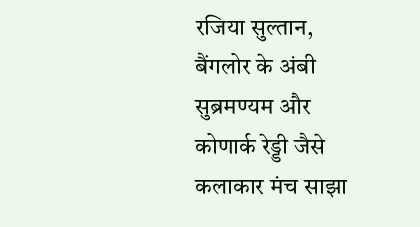रजिया सुल्तान, बैंगलोर के अंबी सुब्रमण्यम और कोणार्क रेड्डी जैसे कलाकार मंच साझा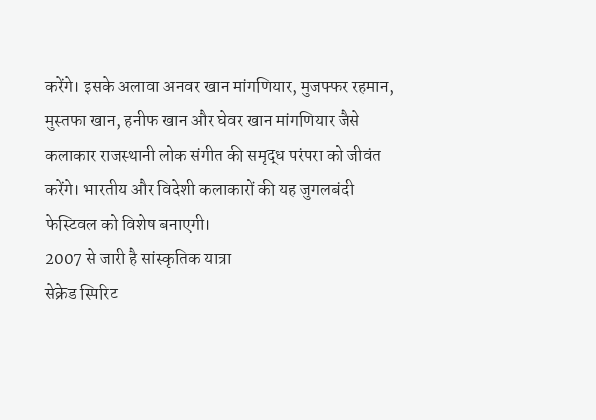करेंगे। इसके अलावा अनवर खान मांगणियार, मुजफ्फर रहमान, मुस्तफा खान, हनीफ खान और घेवर खान मांगणियार जैसे कलाकार राजस्थानी लोक संगीत की समृद्ध परंपरा को जीवंत करेंगे। भारतीय और विदेशी कलाकारों की यह जुगलबंदी फेस्टिवल को विशेष बनाएगी।
2007 से जारी है सांस्कृतिक यात्रा
सेक्रेड स्पिरिट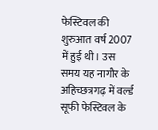फेस्टिवल की शुरुआत वर्ष 2007 में हुई थी। उस समय यह नागौर के अहिच्छत्रगढ़ में वर्ल्ड सूफी फेस्टिवल के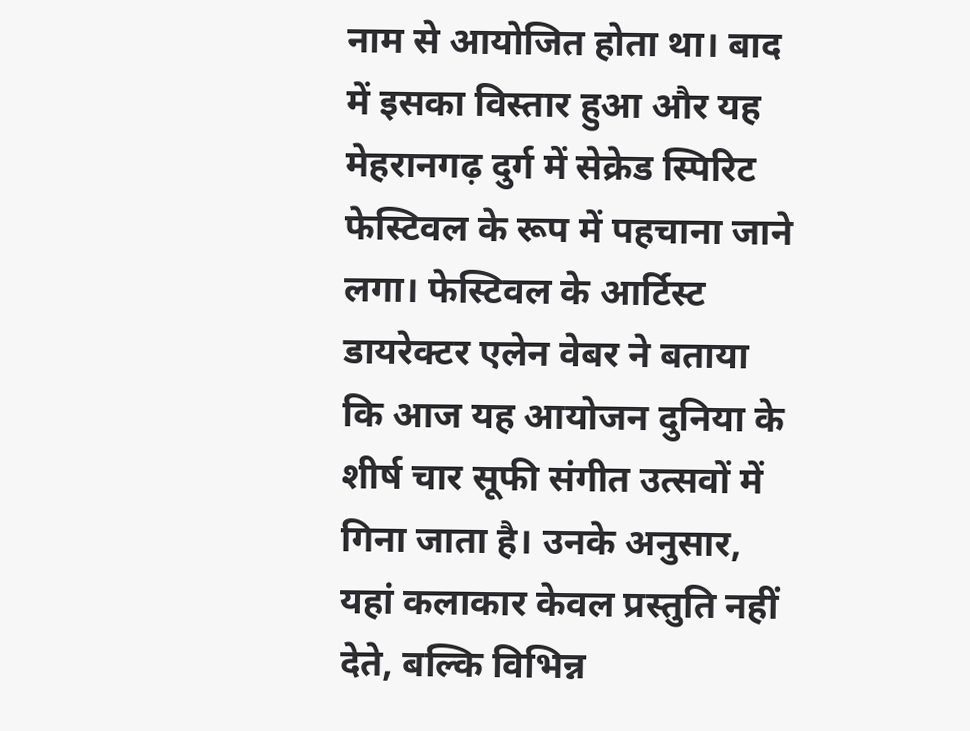नाम से आयोजित होता था। बाद में इसका विस्तार हुआ और यह मेहरानगढ़ दुर्ग में सेक्रेड स्पिरिट फेस्टिवल के रूप में पहचाना जाने लगा। फेस्टिवल के आर्टिस्ट डायरेक्टर एलेन वेबर ने बताया कि आज यह आयोजन दुनिया के शीर्ष चार सूफी संगीत उत्सवों में गिना जाता है। उनके अनुसार, यहां कलाकार केवल प्रस्तुति नहीं देते, बल्कि विभिन्न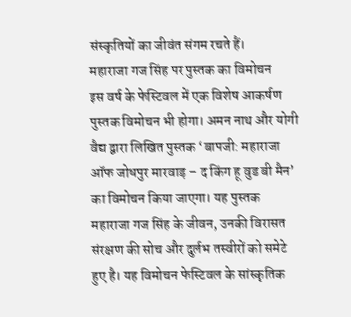संस्कृतियों का जीवंत संगम रचते हैं।
महाराजा गज सिंह पर पुस्तक का विमोचन
इस वर्ष के फेस्टिवल में एक विशेष आकर्षण पुस्तक विमोचन भी होगा। अमन नाथ और योगी वैद्य द्वारा लिखित पुस्तक ‘बापजी: महाराजा ऑफ जोधपुर मारवाड़ – द किंग हू वुड बी मैन’ का विमोचन किया जाएगा। यह पुस्तक महाराजा गज सिंह के जीवन, उनकी विरासत संरक्षण की सोच और दुर्लभ तस्वीरों को समेटे हुए है। यह विमोचन फेस्टिवल के सांस्कृतिक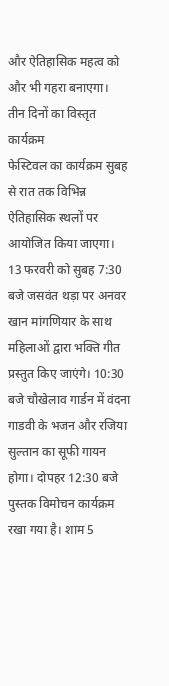और ऐतिहासिक महत्व को और भी गहरा बनाएगा।
तीन दिनों का विस्तृत कार्यक्रम
फेस्टिवल का कार्यक्रम सुबह से रात तक विभिन्न ऐतिहासिक स्थलों पर आयोजित किया जाएगा।
13 फरवरी को सुबह 7:30 बजे जसवंत थड़ा पर अनवर खान मांगणियार के साथ महिलाओं द्वारा भक्ति गीत प्रस्तुत किए जाएंगे। 10:30 बजे चौखेलाव गार्डन में वंदना गाडवी के भजन और रजिया सुल्तान का सूफी गायन होगा। दोपहर 12:30 बजे पुस्तक विमोचन कार्यक्रम रखा गया है। शाम 5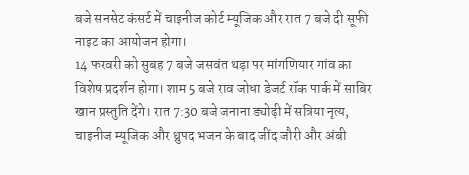बजे सनसेट कंसर्ट में चाइनीज कोर्ट म्यूजिक और रात 7 बजे दी सूफी नाइट का आयोजन होगा।
14 फरवरी को सुबह 7 बजे जसवंत थड़ा पर मांगणियार गांव का विशेष प्रदर्शन होगा। शाम 5 बजे राव जोधा डेजर्ट रॉक पार्क में साबिर खान प्रस्तुति देंगे। रात 7:30 बजे जनाना ड्योढ़ी में सत्रिया नृत्य, चाइनीज म्यूजिक और ध्रुपद भजन के बाद जींद जौरी और अंबी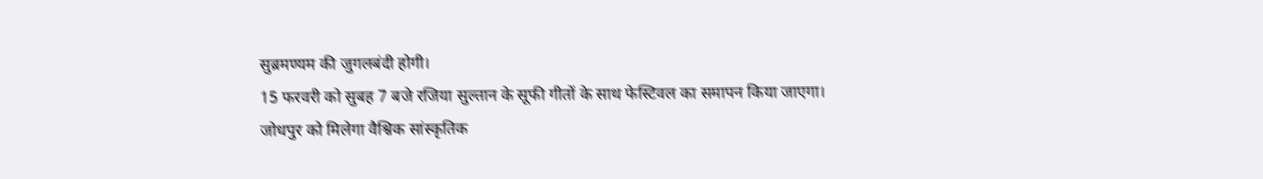सुब्रमण्यम की जुगलबंदी होगी।
15 फरवरी को सुबह 7 बजे रजिया सुल्तान के सूफी गीतों के साथ फेस्टिवल का समापन किया जाएगा।
जोधपुर को मिलेगा वैश्विक सांस्कृतिक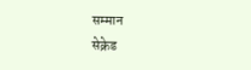सम्मान
सेक्रेड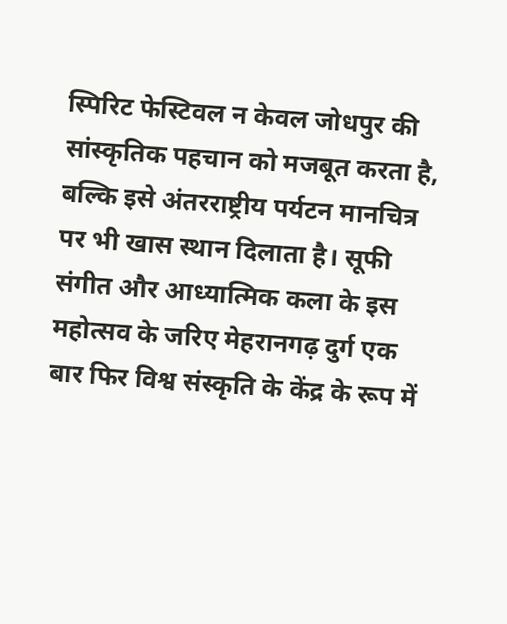स्पिरिट फेस्टिवल न केवल जोधपुर की सांस्कृतिक पहचान को मजबूत करता है, बल्कि इसे अंतरराष्ट्रीय पर्यटन मानचित्र पर भी खास स्थान दिलाता है। सूफी संगीत और आध्यात्मिक कला के इस महोत्सव के जरिए मेहरानगढ़ दुर्ग एक बार फिर विश्व संस्कृति के केंद्र के रूप में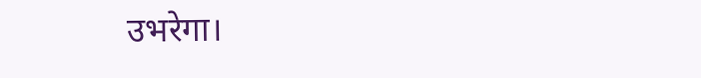उभरेगा।